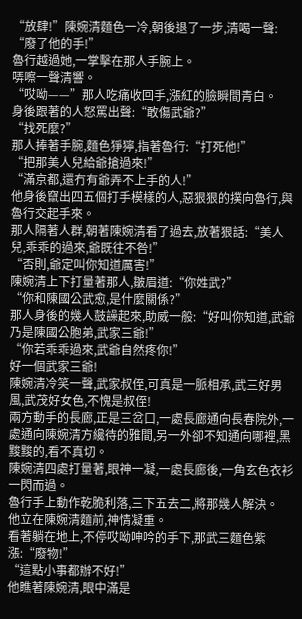“放肆!”陳婉清麵色一冷,朝後退了一步,清喝一聲:
“廢了他的手!”
魯行越過她,一掌擊在那人手腕上。
哢嚓一聲清響。
“哎呦——”那人吃痛收回手,漲紅的臉瞬間青白。
身後跟著的人怒罵出聲:“敢傷武爺?”
“找死麼?”
那人捧著手腕,麵色猙獰,指著魯行:“打死他!”
“把那美人兒給爺搶過來!”
“滿京都,還冇有爺弄不上手的人!”
他身後竄出四五個打手模樣的人,惡狠狠的撲向魯行,與魯行交起手來。
那人隔著人群,朝著陳婉清看了過去,放著狠話:“美人兒,乖乖的過來,爺既往不咎!”
“否則,爺定叫你知道厲害!”
陳婉清上下打量著那人,皺眉道:“你姓武?”
“你和陳國公武愈,是什麼關係?”
那人身後的幾人鼓譟起來,助威一般:“好叫你知道,武爺乃是陳國公胞弟,武家三爺!”
“你若乖乖過來,武爺自然疼你!”
好一個武家三爺!
陳婉清冷笑一聲,武家叔侄,可真是一脈相承,武三好男風,武茂好女色,不愧是叔侄!
兩方動手的長廊,正是三岔口,一處長廊通向長春院外,一處通向陳婉清方纔待的雅間,另一外卻不知通向哪裡,黑黢黢的,看不真切。
陳婉清四處打量著,眼神一凝,一處長廊後,一角玄色衣衫一閃而過。
魯行手上動作乾脆利落,三下五去二,將那幾人解決。
他立在陳婉清麵前,神情凝重。
看著躺在地上,不停哎呦呻吟的手下,那武三麵色紫漲:“廢物!”
“這點小事都辦不好!”
他瞧著陳婉清,眼中滿是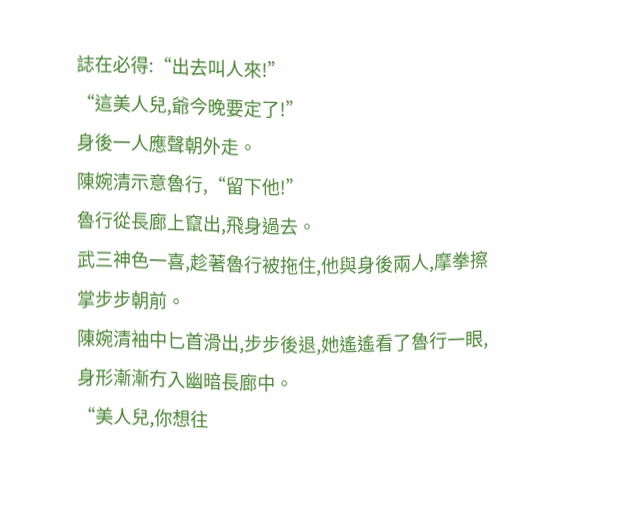誌在必得:“出去叫人來!”
“這美人兒,爺今晚要定了!”
身後一人應聲朝外走。
陳婉清示意魯行,“留下他!”
魯行從長廊上竄出,飛身過去。
武三神色一喜,趁著魯行被拖住,他與身後兩人,摩拳擦掌步步朝前。
陳婉清袖中匕首滑出,步步後退,她遙遙看了魯行一眼,身形漸漸冇入幽暗長廊中。
“美人兒,你想往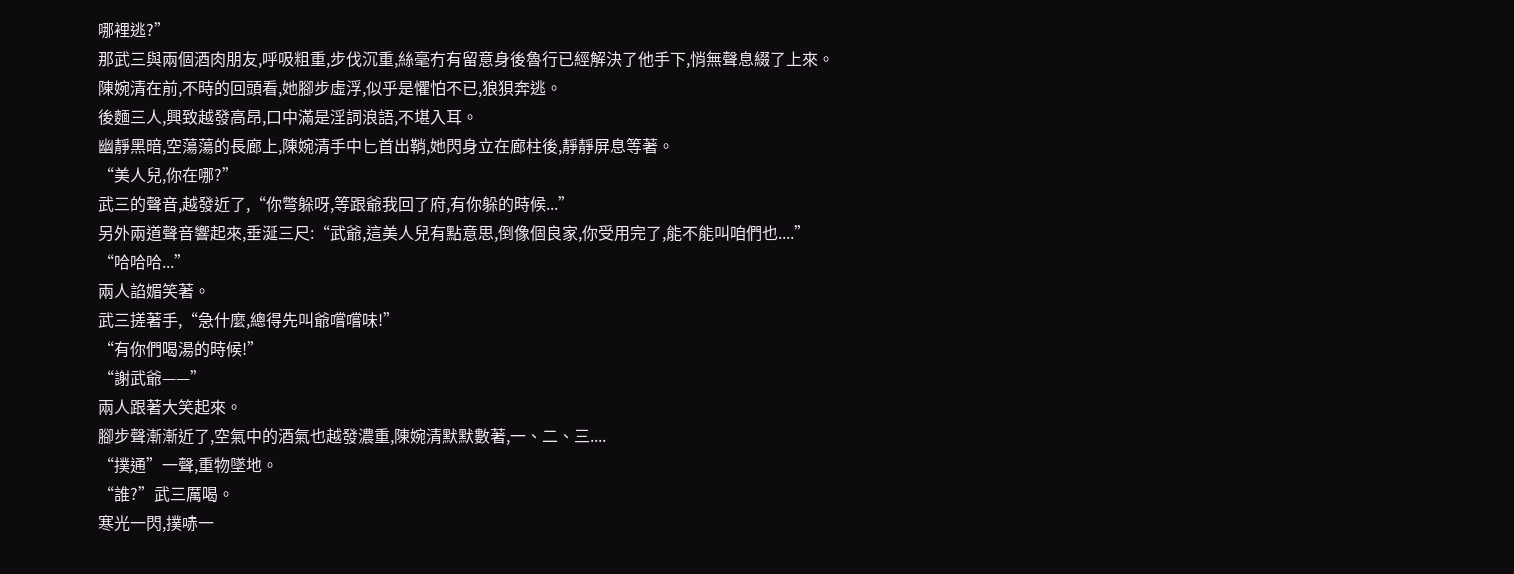哪裡逃?”
那武三與兩個酒肉朋友,呼吸粗重,步伐沉重,絲毫冇有留意身後魯行已經解決了他手下,悄無聲息綴了上來。
陳婉清在前,不時的回頭看,她腳步虛浮,似乎是懼怕不已,狼狽奔逃。
後麵三人,興致越發高昂,口中滿是淫詞浪語,不堪入耳。
幽靜黑暗,空蕩蕩的長廊上,陳婉清手中匕首出鞘,她閃身立在廊柱後,靜靜屏息等著。
“美人兒,你在哪?”
武三的聲音,越發近了,“你彆躲呀,等跟爺我回了府,有你躲的時候...”
另外兩道聲音響起來,垂涎三尺:“武爺,這美人兒有點意思,倒像個良家,你受用完了,能不能叫咱們也....”
“哈哈哈...”
兩人諂媚笑著。
武三搓著手,“急什麼,總得先叫爺嚐嚐味!”
“有你們喝湯的時候!”
“謝武爺——”
兩人跟著大笑起來。
腳步聲漸漸近了,空氣中的酒氣也越發濃重,陳婉清默默數著,一、二、三....
“撲通”一聲,重物墜地。
“誰?”武三厲喝。
寒光一閃,撲哧一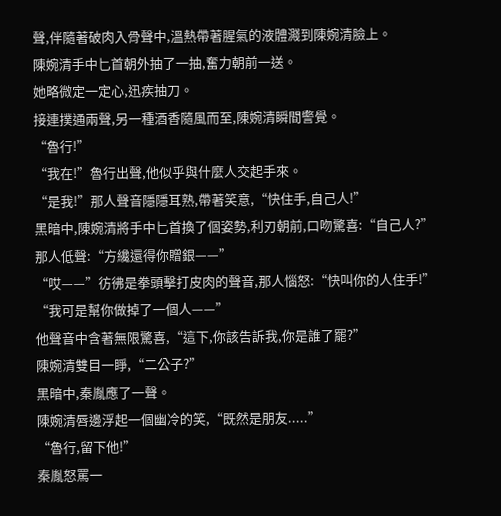聲,伴隨著破肉入骨聲中,溫熱帶著腥氣的液體濺到陳婉清臉上。
陳婉清手中匕首朝外抽了一抽,奮力朝前一送。
她略微定一定心,迅疾抽刀。
接連撲通兩聲,另一種酒香隨風而至,陳婉清瞬間警覺。
“魯行!”
“我在!”魯行出聲,他似乎與什麼人交起手來。
“是我!”那人聲音隱隱耳熟,帶著笑意,“快住手,自己人!”
黑暗中,陳婉清將手中匕首換了個姿勢,利刃朝前,口吻驚喜:“自己人?”
那人低聲:“方纔還得你贈銀——”
“哎——”彷彿是拳頭擊打皮肉的聲音,那人惱怒:“快叫你的人住手!”
“我可是幫你做掉了一個人——”
他聲音中含著無限驚喜,“這下,你該告訴我,你是誰了罷?”
陳婉清雙目一睜,“二公子?”
黑暗中,秦胤應了一聲。
陳婉清唇邊浮起一個幽冷的笑,“既然是朋友.....”
“魯行,留下他!”
秦胤怒罵一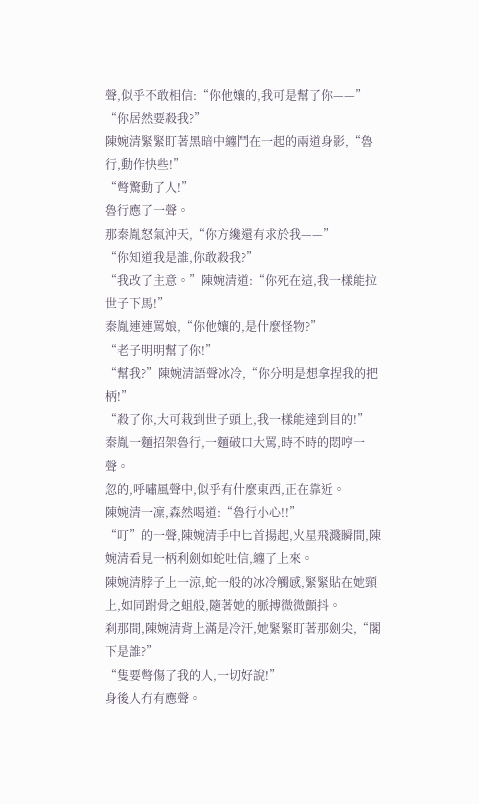聲,似乎不敢相信:“你他孃的,我可是幫了你——”
“你居然要殺我?”
陳婉清緊緊盯著黑暗中纏鬥在一起的兩道身影,“魯行,動作快些!”
“彆驚動了人!”
魯行應了一聲。
那秦胤怒氣沖天,“你方纔還有求於我——”
“你知道我是誰,你敢殺我?”
“我改了主意。”陳婉清道:“你死在這,我一樣能拉世子下馬!”
秦胤連連罵娘,“你他孃的,是什麼怪物?”
“老子明明幫了你!”
“幫我?”陳婉清語聲冰冷,“你分明是想拿捏我的把柄!”
“殺了你,大可栽到世子頭上,我一樣能達到目的!”
秦胤一麵招架魯行,一麵破口大罵,時不時的悶哼一聲。
忽的,呼嘯風聲中,似乎有什麼東西,正在靠近。
陳婉清一凜,森然喝道:“魯行小心!!”
“叮”的一聲,陳婉清手中匕首揚起,火星飛濺瞬間,陳婉清看見一柄利劍如蛇吐信,纏了上來。
陳婉清脖子上一涼,蛇一般的冰冷觸感,緊緊貼在她頸上,如同跗骨之蛆般,隨著她的脈搏微微顫抖。
刹那間,陳婉清背上滿是冷汗,她緊緊盯著那劍尖,“閣下是誰?”
“隻要彆傷了我的人,一切好說!”
身後人冇有應聲。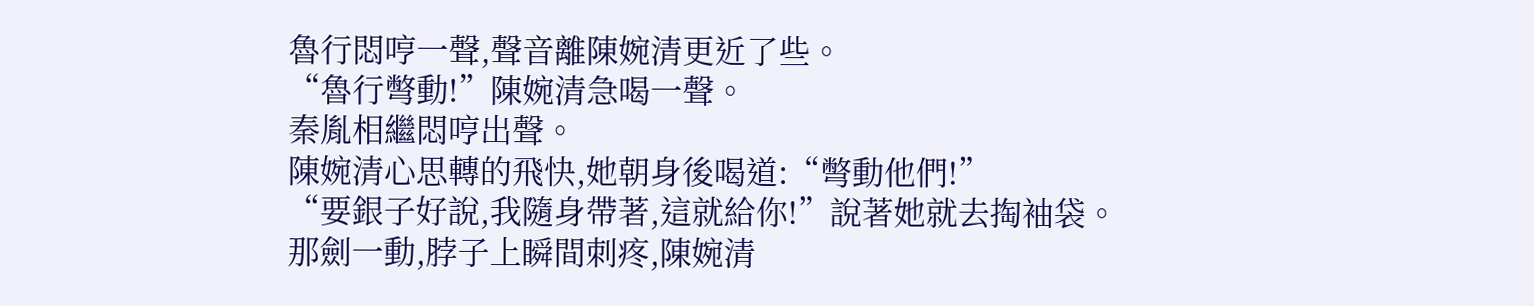魯行悶哼一聲,聲音離陳婉清更近了些。
“魯行彆動!”陳婉清急喝一聲。
秦胤相繼悶哼出聲。
陳婉清心思轉的飛快,她朝身後喝道:“彆動他們!”
“要銀子好說,我隨身帶著,這就給你!”說著她就去掏袖袋。
那劍一動,脖子上瞬間刺疼,陳婉清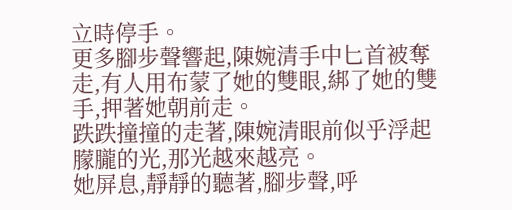立時停手。
更多腳步聲響起,陳婉清手中匕首被奪走,有人用布蒙了她的雙眼,綁了她的雙手,押著她朝前走。
跌跌撞撞的走著,陳婉清眼前似乎浮起朦朧的光,那光越來越亮。
她屏息,靜靜的聽著,腳步聲,呼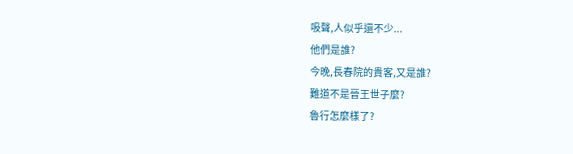吸聲,人似乎還不少...
他們是誰?
今晚,長春院的貴客,又是誰?
難道不是晉王世子麼?
魯行怎麼樣了?